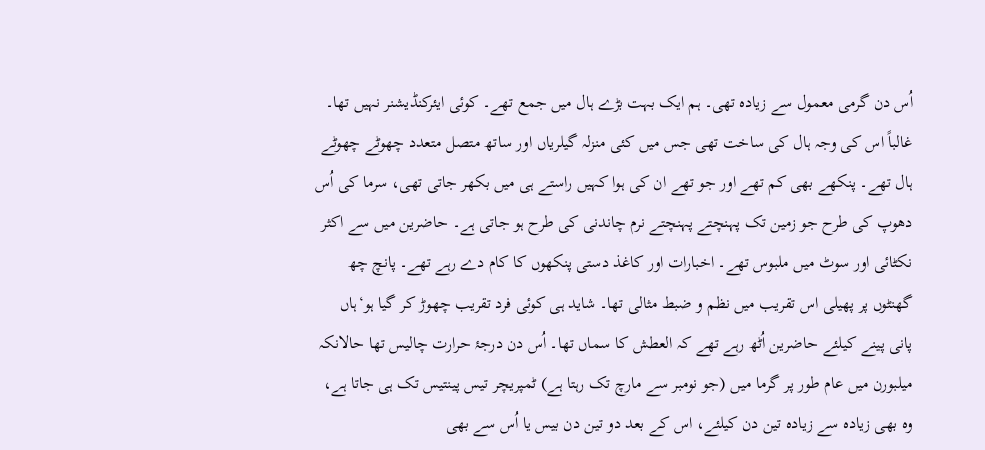اُس دن گرمی معمول سے زیادہ تھی۔ ہم ایک بہت بڑے ہال میں جمع تھے۔ کوئی ایئرکنڈیشنر نہیں تھا۔ غالباً اس کی وجہ ہال کی ساخت تھی جس میں کئی منزلہ گیلریاں اور ساتھ متصل متعدد چھوٹے چھوٹے ہال تھے۔ پنکھے بھی کم تھے اور جو تھے ان کی ہوا کہیں راستے ہی میں بکھر جاتی تھی، سرما کی اُس دھوپ کی طرح جو زمین تک پہنچتے پہنچتے نرم چاندنی کی طرح ہو جاتی ہے۔ حاضرین میں سے اکثر نکٹائی اور سوٹ میں ملبوس تھے۔ اخبارات اور کاغذ دستی پنکھوں کا کام دے رہے تھے۔ پانچ چھ گھنٹوں پر پھیلی اس تقریب میں نظم و ضبط مثالی تھا۔ شاید ہی کوئی فرد تقریب چھوڑ کر گیا ہو‘ہاں پانی پینے کیلئے حاضرین اُٹھ رہے تھے کہ العطش کا سماں تھا۔ اُس دن درجۂ حرارت چالیس تھا حالانکہ میلبورن میں عام طور پر گرما میں (جو نومبر سے مارچ تک رہتا ہے) ٹمپریچر تیس پینتیس تک ہی جاتا ہے، وہ بھی زیادہ سے زیادہ تین دن کیلئے، اس کے بعد دو تین دن بیس یا اُس سے بھی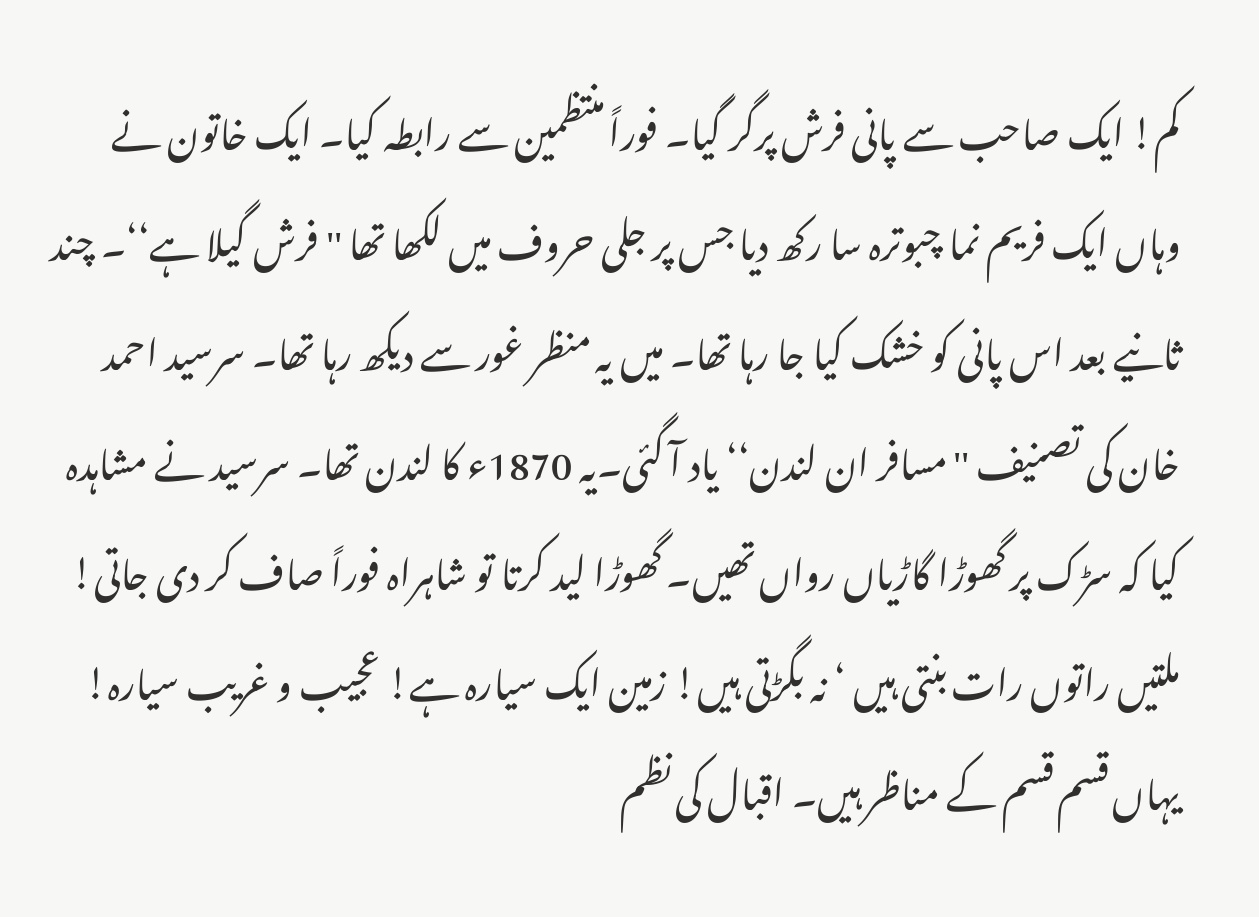کم! ایک صاحب سے پانی فرش پرگر گیا۔ فوراً منتظمین سے رابطہ کیا۔ ایک خاتون نے وہاں ایک فریم نما چبوترہ سا رکھ دیا جس پر جلی حروف میں لکھا تھا ''فرش گیلا ہے‘‘۔ چند ثانیے بعد اس پانی کو خشک کیا جا رہا تھا۔ میں یہ منظر غور سے دیکھ رہا تھا۔ سرسید احمد خان کی تصنیف ''مسافر ان لندن‘‘ یاد آ گئی۔یہ 1870ء کا لندن تھا۔ سرسید نے مشاہدہ کیا کہ سڑک پر گھوڑا گاڑیاں رواں تھیں۔ گھوڑا لید کرتا تو شاہراہ فوراً صاف کر دی جاتی! ملتیں راتوں رات بنتی ہیں ‘نہ بگڑتی ہیں! زمین ایک سیارہ ہے! عجیب و غریب سیارہ! یہاں قسم قسم کے مناظر ہیں۔ اقبال کی نظم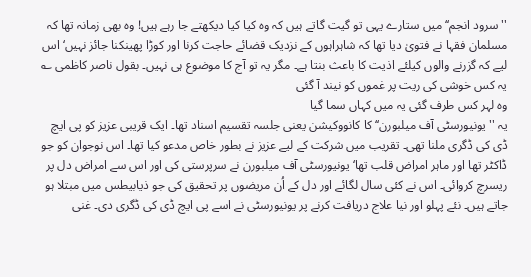''سرود انجم‘‘ میں ستارے یہی تو گیت گاتے ہیں کہ وہ کیا کیا دیکھتے جا رہے ہیں! وہ بھی زمانہ تھا کہ مسلمان فقہا نے فتویٰ دیا تھا کہ شاہراہوں کے نزدیک قضائے حاجت کرنا اور کوڑا پھینکنا جائز نہیں‘ اس لیے کہ گزرنے والوں کیلئے اذیت کا باعث بنتا ہے۔ مگر یہ تو آج کا موضوع ہی نہیں۔ بقول ناصر کاظمی ؎
یہ کس خوشی کی ریت پر غموں کو نیند آ گئی
وہ لہر کس طرف گئی یہ میں کہاں سما گیا
یہ ''یونیورسٹی آف میلبورن‘‘ کا کانووکیشن یعنی جلسہ تقسیم اسناد تھا۔ ایک قریبی عزیز کو پی ایچ ڈی کی ڈگری ملنا تھی۔ تقریب میں شرکت کے لیے عزیز نے بطور خاص مدعو کیا تھا۔ اس نوجوان کو جو ڈاکٹر تھا اور ماہر امراض قلب تھا‘یونیورسٹی آف میلبورن نے سرپرستی کی اور اس سے امراض دل پر ریسرچ کروائی۔ اس نے کئی سال لگائے اور دل کے اُن مریضوں پر تحقیق کی جو ذیابیطس میں مبتلا ہو جاتے ہیں۔ نئے پہلو اور نیا علاج دریافت کرنے پر یونیورسٹی نے اسے پی ایچ ڈی کی ڈگری دی۔ غنی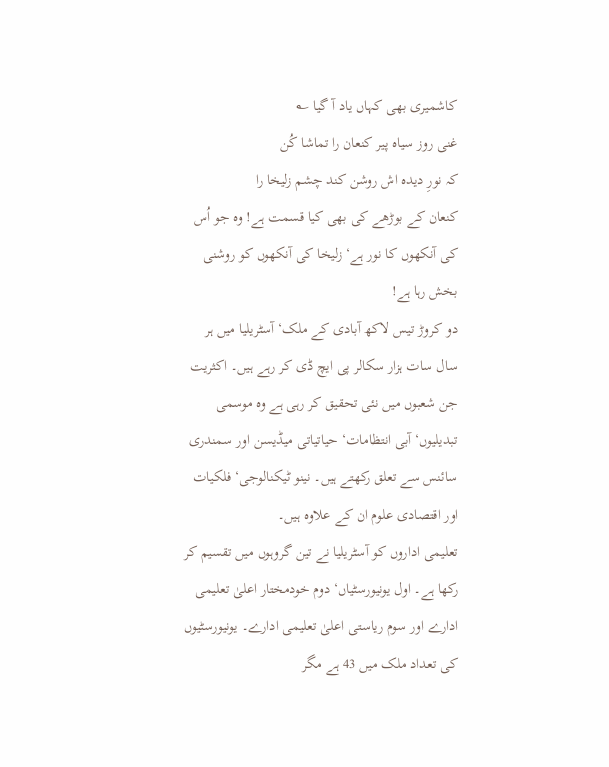کاشمیری بھی کہاں یاد آ گیا ؎
غنی روز سیاہ پیر کنعان را تماشا کُن
کہ نورِ دیدہ اش روشن کند چشم زلیخا را
کنعان کے بوڑھے کی بھی کیا قسمت ہے! وہ جو اُس کی آنکھوں کا نور ہے‘ زلیخا کی آنکھوں کو روشنی بخش رہا ہے!
دو کروڑ تیس لاکھ آبادی کے ملک‘ آسٹریلیا میں ہر سال سات ہزار سکالر پی ایچ ڈی کر رہے ہیں۔ اکثریت جن شعبوں میں نئی تحقیق کر رہی ہے وہ موسمی تبدیلیوں‘ آبی انتظامات‘ حیاتیاتی میڈیسن اور سمندری سائنس سے تعلق رکھتے ہیں۔ نینو ٹیکنالوجی‘ فلکیات اور اقتصادی علوم ان کے علاوہ ہیں۔
تعلیمی اداروں کو آسٹریلیا نے تین گروہوں میں تقسیم کر رکھا ہے۔ اول یونیورسٹیاں‘ دوم خودمختار اعلیٰ تعلیمی ادارے اور سوم ریاستی اعلیٰ تعلیمی ادارے۔ یونیورسٹیوں کی تعداد ملک میں 43 ہے مگر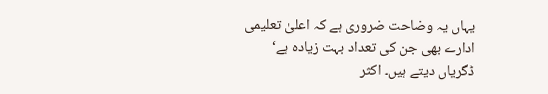یہاں یہ وضاحت ضروری ہے کہ اعلیٰ تعلیمی ادارے بھی جن کی تعداد بہت زیادہ ہے‘ ڈگریاں دیتے ہیں۔ اکثر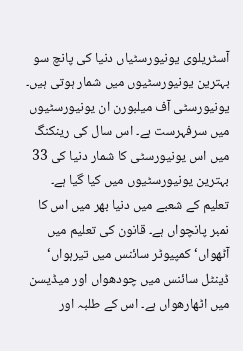آسٹریلوی یونیورسٹیاں دنیا کی پانچ سو بہترین یونیورسٹیوں میں شمار ہوتی ہیں۔ یونیورسٹی آف میلبورن ان یونیورسٹیوں میں سرفہرست ہے۔ اس سال کی رینکنگ میں اس یونیورسٹی کا شمار دنیا کی 33 بہترین یونیورسٹیوں میں کیا گیا ہے۔ تعلیم کے شعبے میں دنیا بھر میں اس کا نمبر پانچواں ہے۔ قانون کی تعلیم میں آٹھواں‘ کمپیوٹر سائنس میں تیرہواں‘ ڈینٹل سائنس میں چودھواں اور میڈیسن میں اٹھارھواں ہے۔ اس کے طلبہ اور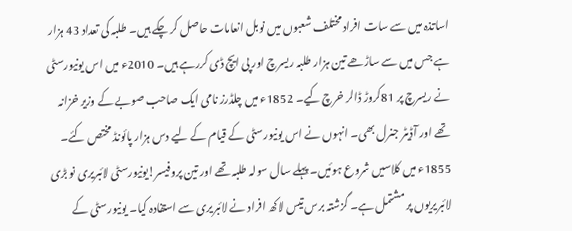اساتذہ میں سے سات افراد مختلف شعبوں میں نوبل انعامات حاصل کر چکے ہیں۔ طلبہ کی تعداد 43 ہزار ہے جس میں سے ساڑھے تین ہزار طلبہ ریسرچ اور پی ایچ ڈی کررہے ہیں۔ 2010ء میں اس یونیورسٹی نے ریسرچ پر 81کروڑ ڈالر خرچ کیے۔ 1852ء میں چلڈرز نامی ایک صاحب صوبے کے وزیر خزانہ تھے اور آڈیٹر جنرل بھی۔ انہوں نے اس یونیورسٹی کے قیام کے لیے دس ہزار پائونڈ مختص کئے۔ 1855ء میں کلاسیں شروع ہوئیں۔ پہلے سال سولہ طلبہ تھے اور تین پروفیسر!یونیورسٹی لائبریری نو بڑی لائبریریوں پر مشتمل ہے۔ گزشتہ برس تیس لاکھ افراد نے لائبریری سے استفادہ کیا۔ یونیورسٹی کے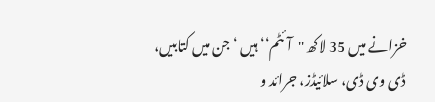خزانے میں 35 لاکھ ''آئٹم‘‘ ہیں ‘جن میں کتابیں، ڈی وی ڈی، سلائیڈز، جرائد و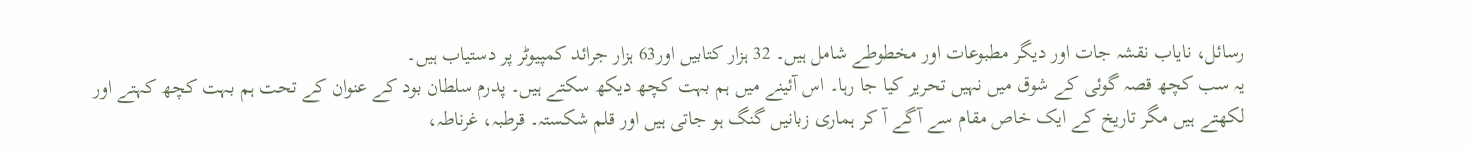رسائل، نایاب نقشہ جات اور دیگر مطبوعات اور مخطوطے شامل ہیں۔ 32 ہزار کتابیں اور63 ہزار جرائد کمپیوٹر پر دستیاب ہیں۔
یہ سب کچھ قصہ گوئی کے شوق میں نہیں تحریر کیا جا رہا۔ اس آئینے میں ہم بہت کچھ دیکھ سکتے ہیں۔ پدرم سلطان بود کے عنوان کے تحت ہم بہت کچھ کہتے اور لکھتے ہیں مگر تاریخ کے ایک خاص مقام سے آگے آ کر ہماری زبانیں گنگ ہو جاتی ہیں اور قلم شکستہ۔ قرطبہ، غرناطہ،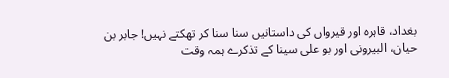بغداد، قاہرہ اور قیرواں کی داستانیں سنا سنا کر تھکتے نہیں! جابر بن حیان، البیرونی اور بو علی سینا کے تذکرے ہمہ وقت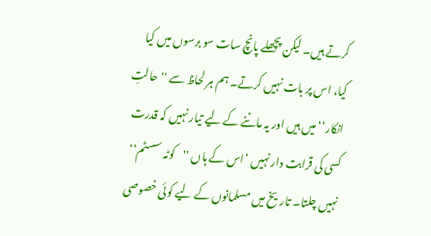کرتے ہیں۔ لیکن پچھلے پانچ سات سو برسوں میں کیا کیا، اس پر بات نہیں کرتے۔ ہم ہر لحاظ سے ''حالتِ انکار‘‘ میں ہیں اور یہ ماننے کے لیے تیار نہیں کہ قدرت کسی کی قرابت دار نہیں ‘اس کے ہاں ''کوٹہ سسٹم‘‘ نہیں چلتا۔ تاریخ میں مسلمانوں کے لیے کوئی خصوصی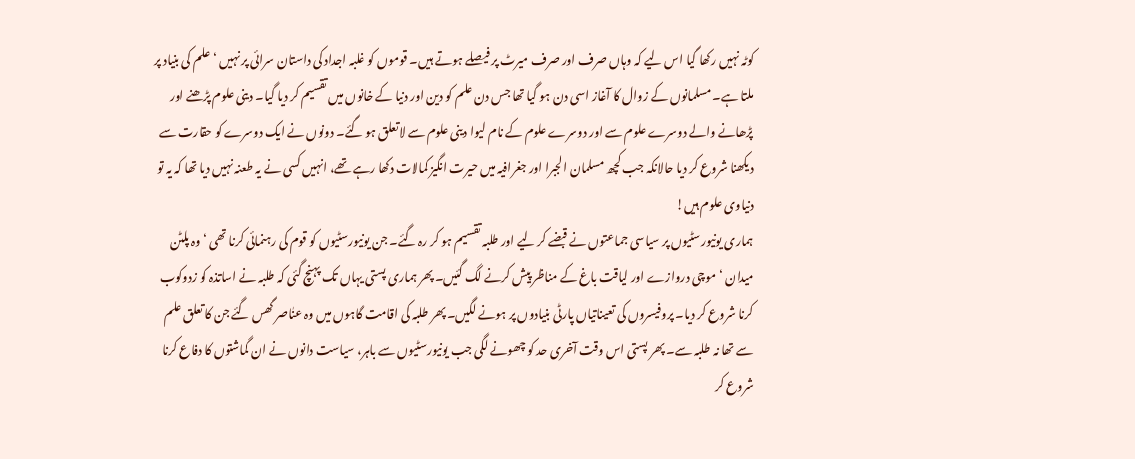کوٹہ نہیں رکھا گیا اس لیے کہ وہاں صرف اور صرف میرٹ پر فیصلے ہوتے ہیں۔ قوموں کو غلبہ اجداد کی داستان سرائی پر نہیں ‘ علم کی بنیاد پر ملتا ہے۔ مسلمانوں کے زوال کا آغاز اسی دن ہو گیا تھا جس دن علم کو دین اور دنیا کے خانوں میں تقسیم کر دیا گیا۔ دینی علوم پڑھنے اور پڑھانے والے دوسرے علوم سے اور دوسرے علوم کے نام لیوا دینی علوم سے لاتعلق ہو گئے۔ دونوں نے ایک دوسرے کو حقارت سے دیکھنا شروع کر دیا حالانکہ جب کچھ مسلمان الجبرا اور جغرافیہ میں حیرت انگیز کمالات دکھا رہے تھے، انہیں کسی نے یہ طعنہ نہیں دیا تھا کہ یہ تو دنیاوی علوم ہیں!
ہماری یونیورسٹیوں پر سیاسی جماعتوں نے قبضے کر لیے اور طلبہ تقسیم ہو کر رہ گئے۔ جن یونیورسٹیوں کو قوم کی رہنمائی کرنا تھی ‘وہ پلٹن میدان ‘موچی دروازے اور لیاقت باغ کے مناظر پیش کرنے لگ گئیں۔ پھر ہماری پستی یہاں تک پہنچ گئی کہ طلبہ نے اساتذہ کو زدوکوب کرنا شروع کر دیا۔ پروفیسروں کی تعیناتیاں پارٹی بنیادوں پر ہونے لگیں۔ پھر طلبہ کی اقامت گاہوں میں وہ عنٰاصر گھس گئے جن کا تعلق علم سے تھا نہ طلبہ سے۔ پھر پستی اس وقت آخری حد کو چھونے لگی جب یونیورسٹیوں سے باہر، سیاست دانوں نے ان گماشتوں کا دفاع کرنا شروع کر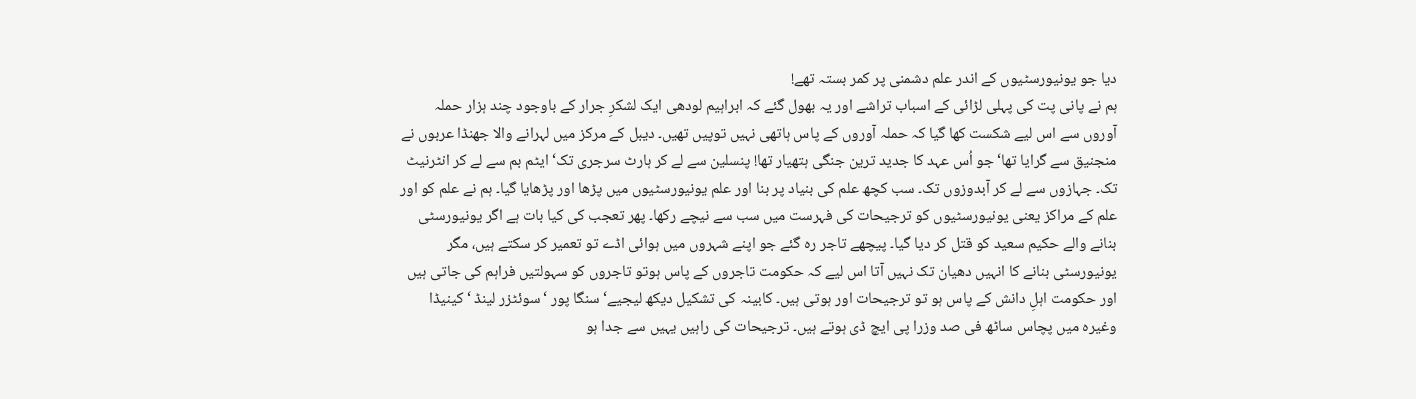دیا جو یونیورسٹیوں کے اندر علم دشمنی پر کمر بستہ تھے!
ہم نے پانی پت کی پہلی لڑائی کے اسباب تراشے اور یہ بھول گئے کہ ابراہیم لودھی ایک لشکرِ جرار کے باوجود چند ہزار حملہ آوروں سے اس لیے شکست کھا گیا کہ حملہ آوروں کے پاس ہاتھی نہیں توپیں تھیں۔ دیبل کے مرکز میں لہرانے والا جھنڈا عربوں نے منجنیق سے گرایا تھا‘جو اُس عہد کا جدید ترین جنگی ہتھیار تھا! پنسلین سے لے کر ہارٹ سرجری تک‘ایٹم بم سے لے کر انٹرنیٹ تک۔ جہازوں سے لے کر آبدوزوں تک۔ سب کچھ علم کی بنیاد پر بنا اور علم یونیورسٹیوں میں پڑھا اور پڑھایا گیا۔ ہم نے علم کو اور علم کے مراکز یعنی یونیورسٹیوں کو ترجیحات کی فہرست میں سب سے نیچے رکھا۔ پھر تعجب کی کیا بات ہے اگر یونیورسٹی بنانے والے حکیم سعید کو قتل کر دیا گیا۔ پیچھے تاجر رہ گئے جو اپنے شہروں میں ہوائی اڈے تو تعمیر کر سکتے ہیں، مگر یونیورسٹی بنانے کا انہیں دھیان تک نہیں آتا اس لیے کہ حکومت تاجروں کے پاس ہوتو تاجروں کو سہولتیں فراہم کی جاتی ہیں اور حکومت اہلِ دانش کے پاس ہو تو ترجیحات اور ہوتی ہیں۔ کابینہ کی تشکیل دیکھ لیجیے‘ سنگا پور ‘سوئٹزر لینڈ ‘ کینیڈا وغیرہ میں پچاس ساٹھ فی صد وزرا پی ایچ ڈی ہوتے ہیں۔ ترجیحات کی راہیں یہیں سے جدا ہو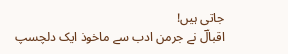جاتی ہیں!
اقبالؔ نے جرمن ادب سے ماخوذ ایک دلچسپ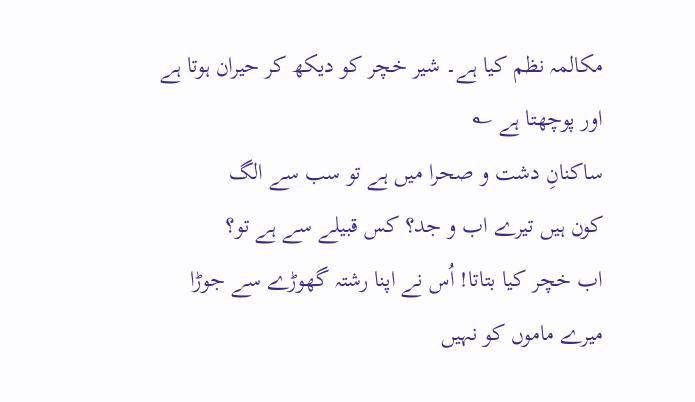مکالمہ نظم کیا ہے۔ شیر خچر کو دیکھ کر حیران ہوتا ہے اور پوچھتا ہے ؎
ساکنانِ دشت و صحرا میں ہے تو سب سے الگ
کون ہیں تیرے اب و جد؟ کس قبیلے سے ہے تو؟
اب خچر کیا بتاتا! اُس نے اپنا رشتہ گھوڑے سے جوڑا
میرے ماموں کو نہیں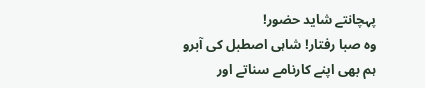پہچانتے شاید حضور!
وہ صبا رفتار! شاہی اصطبل کی آبرو
ہم بھی اپنے کارنامے سناتے اور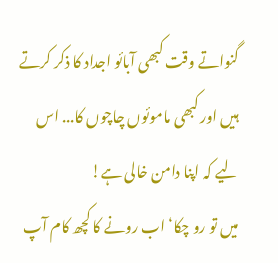گنواتے وقت کبھی آبائو اجداد کا ذکر کرتے ہیں اور کبھی ماموئوں چاچوں کا... اس لیے کہ اپنا دامن خالی ہے!
میں تو رو چکا‘ اب رونے کا کچھ کام آپ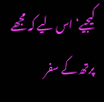کیجیے‘ اس لیے کہ مجھے پرتھ کے سفر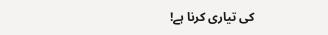کی تیاری کرنا ہے!